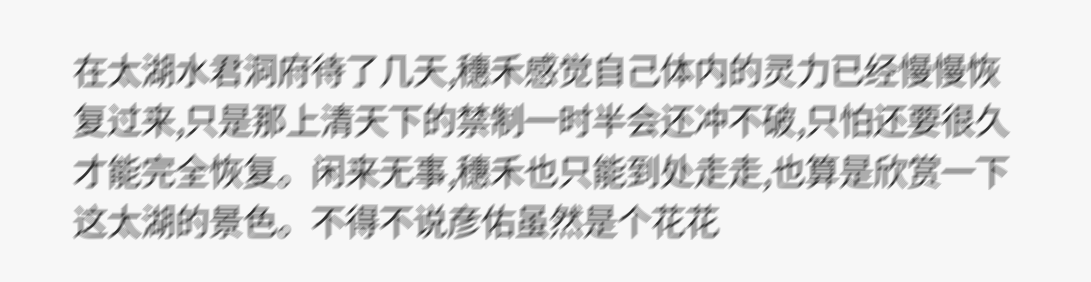在太湖水君洞府待了几天,穗禾感觉自己体内的灵力已经慢慢恢复过来,只是那上清天下的禁制一时半会还冲不破,只怕还要很久才能完全恢复。闲来无事,穗禾也只能到处走走,也算是欣赏一下这太湖的景色。不得不说彦佑虽然是个花花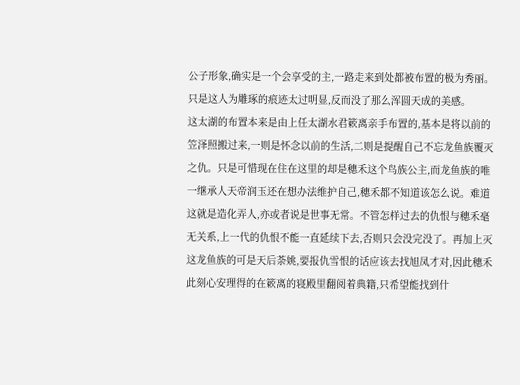公子形象,确实是一个会享受的主,一路走来到处都被布置的极为秀丽。只是这人为雕琢的痕迹太过明显,反而没了那么浑圆天成的美感。
这太湖的布置本来是由上任太湖水君簌离亲手布置的,基本是将以前的笠泽照搬过来,一则是怀念以前的生活,二则是提醒自己不忘龙鱼族覆灭之仇。只是可惜现在住在这里的却是穗禾这个鸟族公主,而龙鱼族的唯一继承人天帝润玉还在想办法维护自己,穗禾都不知道该怎么说。难道这就是造化弄人,亦或者说是世事无常。不管怎样过去的仇恨与穗禾毫无关系,上一代的仇恨不能一直延续下去,否则只会没完没了。再加上灭这龙鱼族的可是天后荼姚,要报仇雪恨的话应该去找旭凤才对,因此穗禾此刻心安理得的在簌离的寝殿里翻阅着典籍,只希望能找到什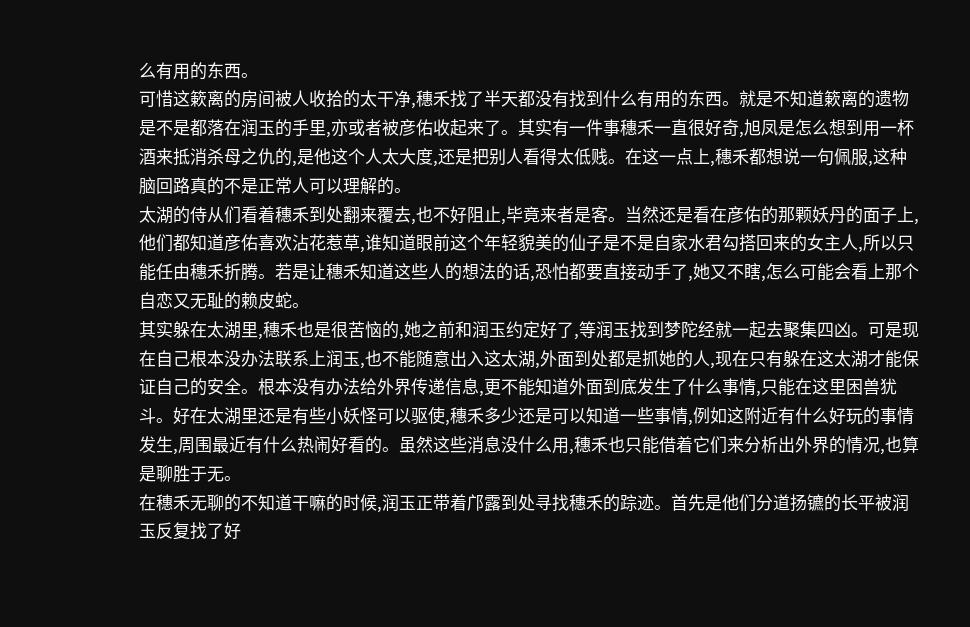么有用的东西。
可惜这簌离的房间被人收拾的太干净,穗禾找了半天都没有找到什么有用的东西。就是不知道簌离的遗物是不是都落在润玉的手里,亦或者被彦佑收起来了。其实有一件事穗禾一直很好奇,旭凤是怎么想到用一杯酒来抵消杀母之仇的,是他这个人太大度,还是把别人看得太低贱。在这一点上,穗禾都想说一句佩服,这种脑回路真的不是正常人可以理解的。
太湖的侍从们看着穗禾到处翻来覆去,也不好阻止,毕竟来者是客。当然还是看在彦佑的那颗妖丹的面子上,他们都知道彦佑喜欢沾花惹草,谁知道眼前这个年轻貌美的仙子是不是自家水君勾搭回来的女主人,所以只能任由穗禾折腾。若是让穗禾知道这些人的想法的话,恐怕都要直接动手了,她又不瞎,怎么可能会看上那个自恋又无耻的赖皮蛇。
其实躲在太湖里,穗禾也是很苦恼的,她之前和润玉约定好了,等润玉找到梦陀经就一起去聚集四凶。可是现在自己根本没办法联系上润玉,也不能随意出入这太湖,外面到处都是抓她的人,现在只有躲在这太湖才能保证自己的安全。根本没有办法给外界传递信息,更不能知道外面到底发生了什么事情,只能在这里困兽犹斗。好在太湖里还是有些小妖怪可以驱使,穗禾多少还是可以知道一些事情,例如这附近有什么好玩的事情发生,周围最近有什么热闹好看的。虽然这些消息没什么用,穗禾也只能借着它们来分析出外界的情况,也算是聊胜于无。
在穗禾无聊的不知道干嘛的时候,润玉正带着邝露到处寻找穗禾的踪迹。首先是他们分道扬镳的长平被润玉反复找了好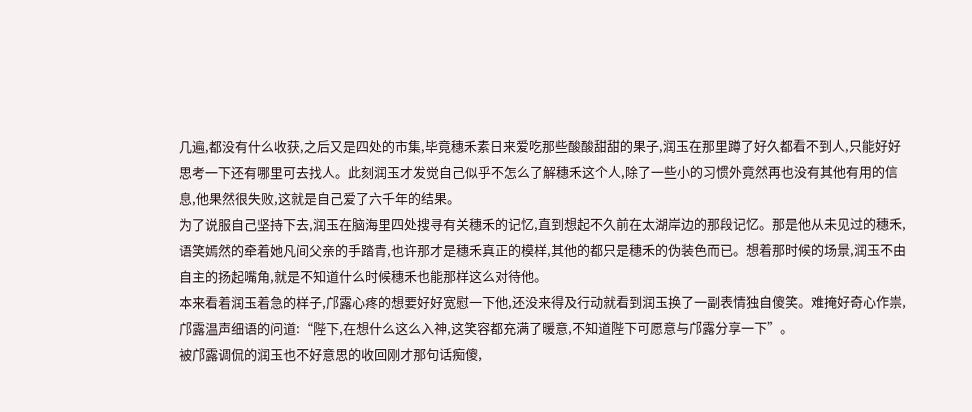几遍,都没有什么收获,之后又是四处的市集,毕竟穗禾素日来爱吃那些酸酸甜甜的果子,润玉在那里蹲了好久都看不到人,只能好好思考一下还有哪里可去找人。此刻润玉才发觉自己似乎不怎么了解穗禾这个人,除了一些小的习惯外竟然再也没有其他有用的信息,他果然很失败,这就是自己爱了六千年的结果。
为了说服自己坚持下去,润玉在脑海里四处搜寻有关穗禾的记忆,直到想起不久前在太湖岸边的那段记忆。那是他从未见过的穗禾,语笑嫣然的牵着她凡间父亲的手踏青,也许那才是穗禾真正的模样,其他的都只是穗禾的伪装色而已。想着那时候的场景,润玉不由自主的扬起嘴角,就是不知道什么时候穗禾也能那样这么对待他。
本来看着润玉着急的样子,邝露心疼的想要好好宽慰一下他,还没来得及行动就看到润玉换了一副表情独自傻笑。难掩好奇心作祟,邝露温声细语的问道:“陛下,在想什么这么入神,这笑容都充满了暖意,不知道陛下可愿意与邝露分享一下”。
被邝露调侃的润玉也不好意思的收回刚才那句话痴傻,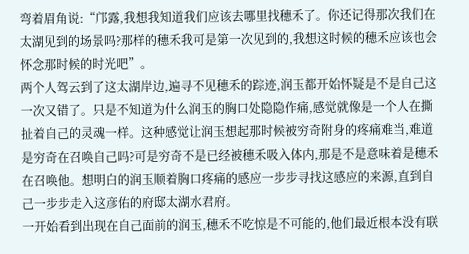弯着眉角说:“邝露,我想我知道我们应该去哪里找穗禾了。你还记得那次我们在太湖见到的场景吗?那样的穗禾我可是第一次见到的,我想这时候的穗禾应该也会怀念那时候的时光吧”。
两个人驾云到了这太湖岸边,遍寻不见穗禾的踪迹,润玉都开始怀疑是不是自己这一次又错了。只是不知道为什么润玉的胸口处隐隐作痛,感觉就像是一个人在撕扯着自己的灵魂一样。这种感觉让润玉想起那时候被穷奇附身的疼痛难当,难道是穷奇在召唤自己吗?可是穷奇不是已经被穗禾吸入体内,那是不是意味着是穗禾在召唤他。想明白的润玉顺着胸口疼痛的感应一步步寻找这感应的来源,直到自己一步步走入这彦佑的府邸太湖水君府。
一开始看到出现在自己面前的润玉,穗禾不吃惊是不可能的,他们最近根本没有联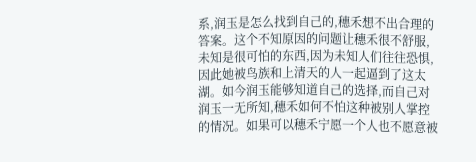系,润玉是怎么找到自己的,穗禾想不出合理的答案。这个不知原因的问题让穗禾很不舒服,未知是很可怕的东西,因为未知人们往往恐惧,因此她被鸟族和上清天的人一起逼到了这太湖。如今润玉能够知道自己的选择,而自己对润玉一无所知,穗禾如何不怕这种被别人掌控的情况。如果可以穗禾宁愿一个人也不愿意被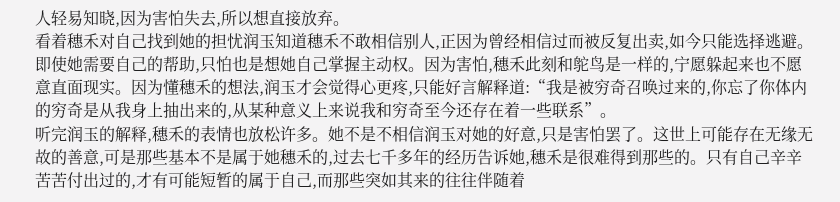人轻易知晓,因为害怕失去,所以想直接放弃。
看着穗禾对自己找到她的担忧润玉知道穗禾不敢相信别人,正因为曾经相信过而被反复出卖,如今只能选择逃避。即使她需要自己的帮助,只怕也是想她自己掌握主动权。因为害怕,穗禾此刻和鸵鸟是一样的,宁愿躲起来也不愿意直面现实。因为懂穗禾的想法,润玉才会觉得心更疼,只能好言解释道:“我是被穷奇召唤过来的,你忘了你体内的穷奇是从我身上抽出来的,从某种意义上来说我和穷奇至今还存在着一些联系”。
听完润玉的解释,穗禾的表情也放松许多。她不是不相信润玉对她的好意,只是害怕罢了。这世上可能存在无缘无故的善意,可是那些基本不是属于她穗禾的,过去七千多年的经历告诉她,穗禾是很难得到那些的。只有自己辛辛苦苦付出过的,才有可能短暂的属于自己,而那些突如其来的往往伴随着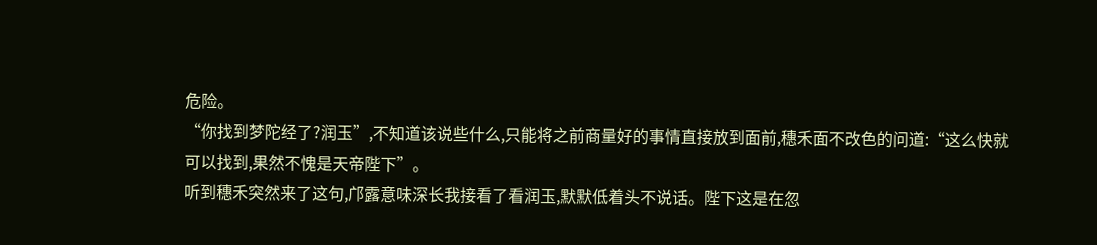危险。
“你找到梦陀经了?润玉”,不知道该说些什么,只能将之前商量好的事情直接放到面前,穗禾面不改色的问道:“这么快就可以找到,果然不愧是天帝陛下”。
听到穗禾突然来了这句,邝露意味深长我接看了看润玉,默默低着头不说话。陛下这是在忽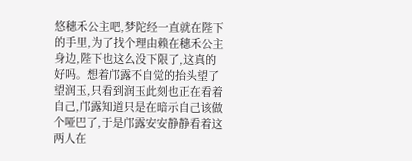悠穗禾公主吧,梦陀经一直就在陛下的手里,为了找个理由赖在穗禾公主身边,陛下也这么没下限了,这真的好吗。想着邝露不自觉的抬头望了望润玉,只看到润玉此刻也正在看着自己,邝露知道只是在暗示自己该做个哑巴了,于是邝露安安静静看着这两人在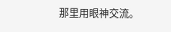那里用眼神交流。